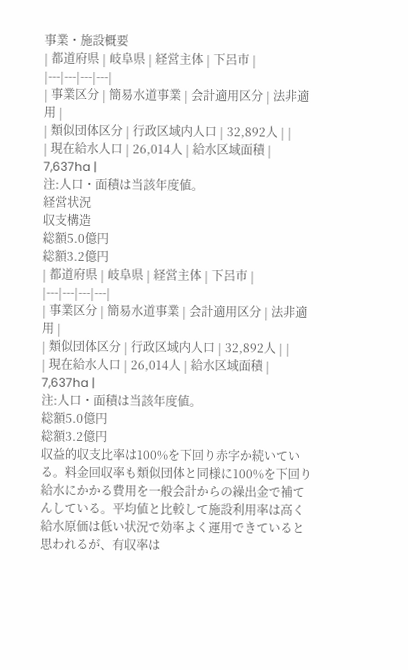事業・施設概要
| 都道府県 | 岐阜県 | 経営主体 | 下呂市 |
|---|---|---|---|
| 事業区分 | 簡易水道事業 | 会計適用区分 | 法非適用 |
| 類似団体区分 | 行政区域内人口 | 32,892人 | |
| 現在給水人口 | 26,014人 | 給水区域面積 | 7,637ha |
注:人口・面積は当該年度値。
経営状況
収支構造
総額5.0億円
総額3.2億円
| 都道府県 | 岐阜県 | 経営主体 | 下呂市 |
|---|---|---|---|
| 事業区分 | 簡易水道事業 | 会計適用区分 | 法非適用 |
| 類似団体区分 | 行政区域内人口 | 32,892人 | |
| 現在給水人口 | 26,014人 | 給水区域面積 | 7,637ha |
注:人口・面積は当該年度値。
総額5.0億円
総額3.2億円
収益的収支比率は100%を下回り赤字か続いている。料金回収率も類似団体と同様に100%を下回り給水にかかる費用を一般会計からの繰出金で補てんしている。平均値と比較して施設利用率は高く給水原価は低い状況で効率よく運用できていると思われるが、有収率は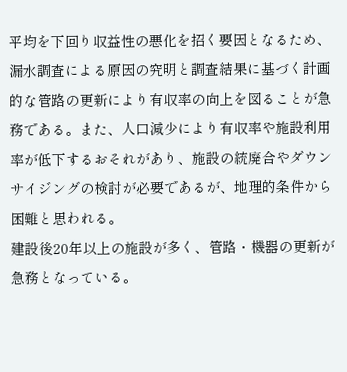平均を下回り収益性の悪化を招く要因となるため、漏水調査による原因の究明と調査結果に基づく計画的な管路の更新により有収率の向上を図ることが急務である。また、人口減少により有収率や施設利用率が低下するおそれがあり、施設の統廃合やダウンサイジングの検討が必要であるが、地理的条件から困難と思われる。
建設後20年以上の施設が多く、管路・機器の更新が急務となっている。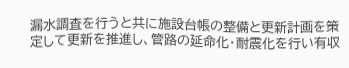漏水調査を行うと共に施設台帳の整備と更新計画を策定して更新を推進し、管路の延命化・耐震化を行い有収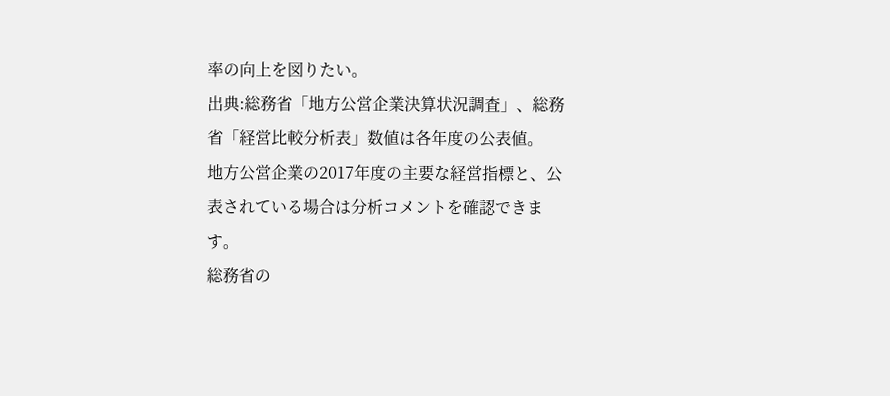率の向上を図りたい。
出典:総務省「地方公営企業決算状況調査」、総務省「経営比較分析表」数値は各年度の公表値。
地方公営企業の2017年度の主要な経営指標と、公表されている場合は分析コメントを確認できます。
総務省の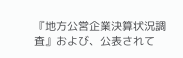『地方公営企業決算状況調査』および、公表されて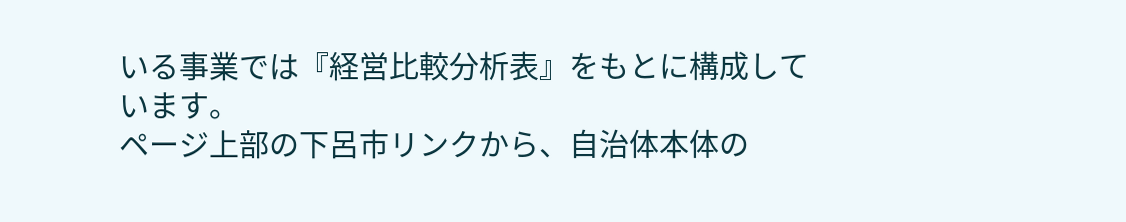いる事業では『経営比較分析表』をもとに構成しています。
ページ上部の下呂市リンクから、自治体本体の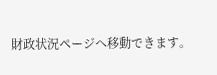財政状況ページへ移動できます。